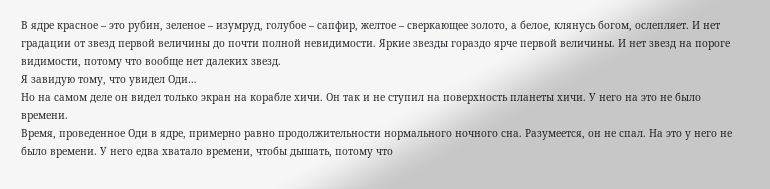В ядре красное – это рубин, зеленое – изумруд, голубое – сапфир, желтое – сверкающее золото, а белое, клянусь богом, ослепляет. И нет градации от звезд первой величины до почти полной невидимости. Яркие звезды гораздо ярче первой величины. И нет звезд на пороге видимости, потому что вообще нет далеких звезд.
Я завидую тому, что увидел Оди…
Но на самом деле он видел только экран на корабле хичи. Он так и не ступил на поверхность планеты хичи. У него на это не было времени.
Время, проведенное Оди в ядре, примерно равно продолжительности нормального ночного сна. Разумеется, он не спал. На это у него не было времени. У него едва хватало времени, чтобы дышать, потому что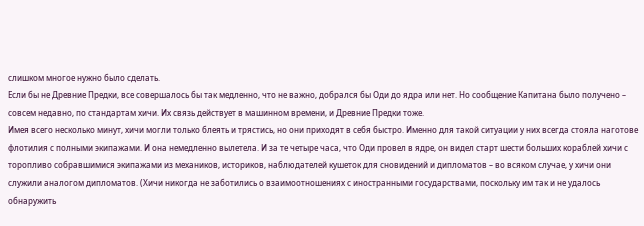слишком многое нужно было сделать.
Если бы не Древние Предки, все совершалось бы так медленно, что не важно, добрался бы Оди до ядра или нет. Но сообщение Капитана было получено – совсем недавно, по стандартам хичи. Их связь действует в машинном времени, и Древние Предки тоже.
Имея всего несколько минут, хичи могли только блеять и трястись, но они приходят в себя быстро. Именно для такой ситуации у них всегда стояла наготове флотилия с полными экипажами. И она немедленно вылетела. И за те четыре часа, что Оди провел в ядре, он видел старт шести больших кораблей хичи с торопливо собравшимися экипажами из механиков, историков, наблюдателей кушеток для сновидений и дипломатов – во всяком случае, у хичи они служили аналогом дипломатов. (Хичи никогда не заботились о взаимоотношениях с иностранными государствами, поскольку им так и не удалось обнаружить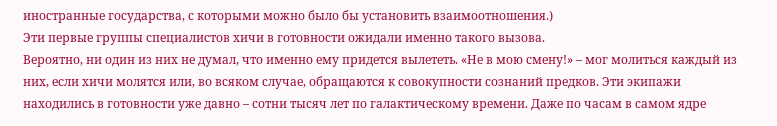иностранные государства, с которыми можно было бы установить взаимоотношения.)
Эти первые группы специалистов хичи в готовности ожидали именно такого вызова.
Вероятно, ни один из них не думал, что именно ему придется вылететь. «Не в мою смену!» – мог молиться каждый из них, если хичи молятся или, во всяком случае, обращаются к совокупности сознаний предков. Эти экипажи находились в готовности уже давно – сотни тысяч лет по галактическому времени. Даже по часам в самом ядре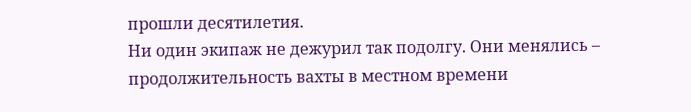прошли десятилетия.
Ни один экипаж не дежурил так подолгу. Они менялись – продолжительность вахты в местном времени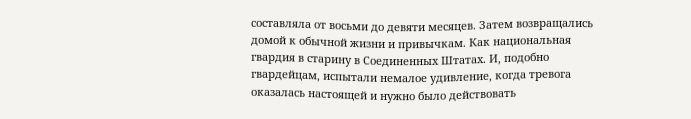составляла от восьми до девяти месяцев. Затем возвращались домой к обычной жизни и привычкам. Как национальная гвардия в старину в Соединенных Штатах. И, подобно гвардейцам, испытали немалое удивление, когда тревога оказалась настоящей и нужно было действовать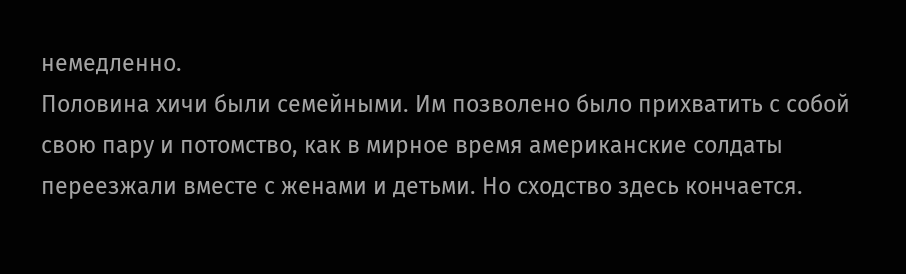немедленно.
Половина хичи были семейными. Им позволено было прихватить с собой свою пару и потомство, как в мирное время американские солдаты переезжали вместе с женами и детьми. Но сходство здесь кончается.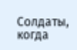Солдаты, когда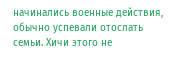начинались военные действия, обычно успевали отослать семьи. Хичи этого не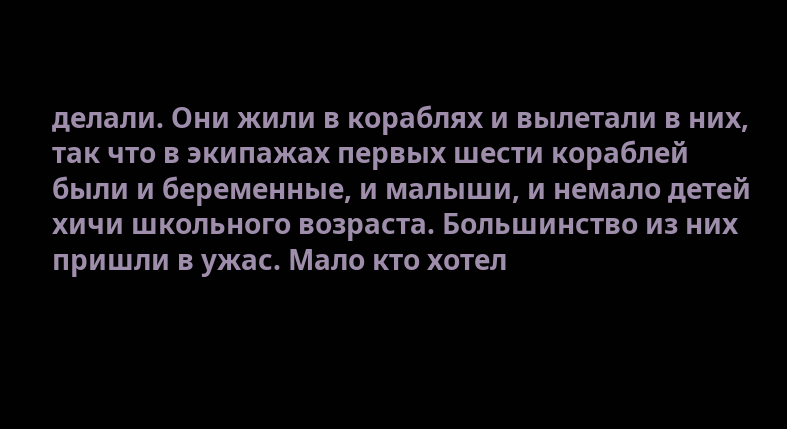делали. Они жили в кораблях и вылетали в них, так что в экипажах первых шести кораблей были и беременные, и малыши, и немало детей хичи школьного возраста. Большинство из них пришли в ужас. Мало кто хотел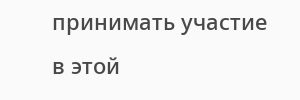принимать участие в этой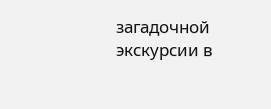загадочной экскурсии в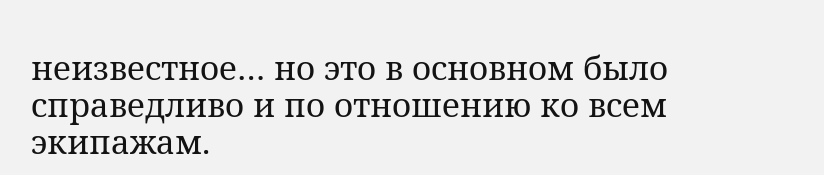неизвестное… но это в основном было справедливо и по отношению ко всем экипажам.